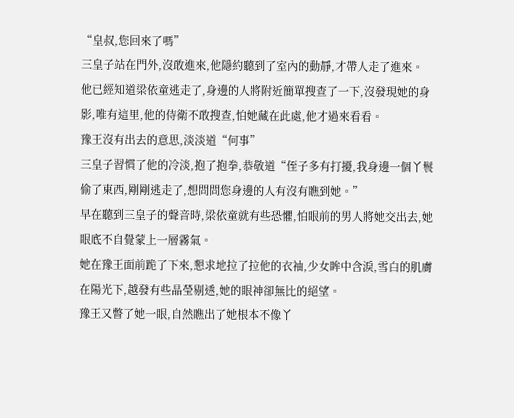“皇叔,您回來了嗎”
三皇子站在門外,沒敢進來,他隱約聽到了室內的動靜,才帶人走了進來。
他已經知道梁依童逃走了,身邊的人將附近簡單搜查了一下,沒發現她的身影,唯有這里,他的侍衛不敢搜查,怕她藏在此處,他才過來看看。
豫王沒有出去的意思,淡淡道“何事”
三皇子習慣了他的冷淡,抱了抱拳,恭敬道“侄子多有打擾,我身邊一個丫鬟偷了東西,剛剛逃走了,想問問您身邊的人有沒有瞧到她。”
早在聽到三皇子的聲音時,梁依童就有些恐懼,怕眼前的男人將她交出去,她眼底不自覺蒙上一層霧氣。
她在豫王面前跪了下來,懇求地拉了拉他的衣袖,少女眸中含淚,雪白的肌膚在陽光下,越發有些晶瑩剔透,她的眼神卻無比的絕望。
豫王又瞥了她一眼,自然瞧出了她根本不像丫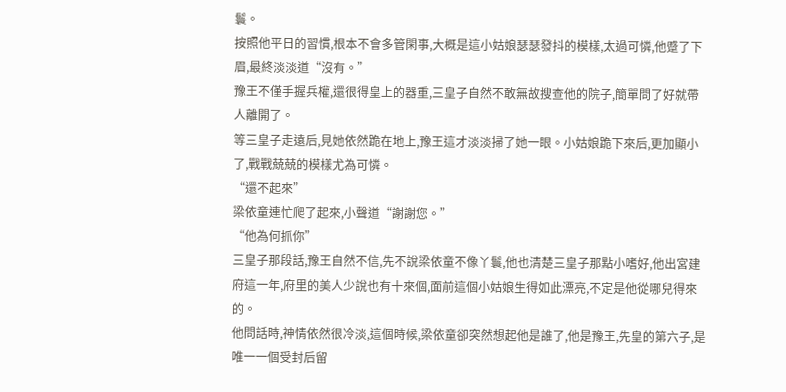鬟。
按照他平日的習慣,根本不會多管閑事,大概是這小姑娘瑟瑟發抖的模樣,太過可憐,他蹙了下眉,最終淡淡道“沒有。”
豫王不僅手握兵權,還很得皇上的器重,三皇子自然不敢無故搜查他的院子,簡單問了好就帶人離開了。
等三皇子走遠后,見她依然跪在地上,豫王這才淡淡掃了她一眼。小姑娘跪下來后,更加顯小了,戰戰兢兢的模樣尤為可憐。
“還不起來”
梁依童連忙爬了起來,小聲道“謝謝您。”
“他為何抓你”
三皇子那段話,豫王自然不信,先不說梁依童不像丫鬟,他也清楚三皇子那點小嗜好,他出宮建府這一年,府里的美人少說也有十來個,面前這個小姑娘生得如此漂亮,不定是他從哪兒得來的。
他問話時,神情依然很冷淡,這個時候,梁依童卻突然想起他是誰了,他是豫王,先皇的第六子,是唯一一個受封后留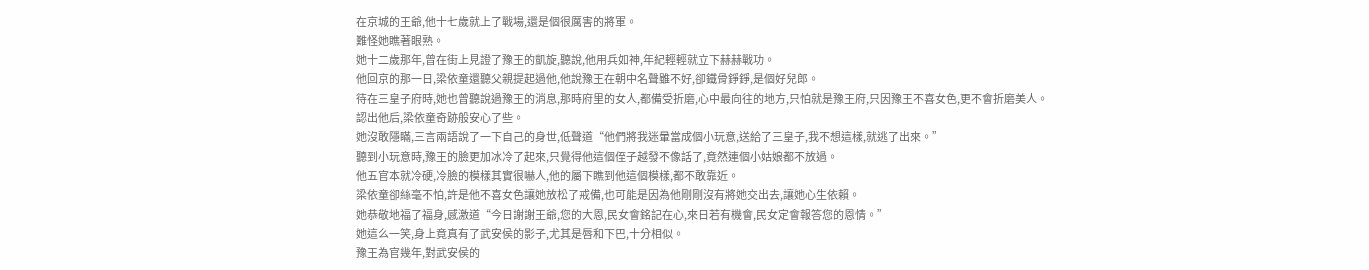在京城的王爺,他十七歲就上了戰場,還是個很厲害的將軍。
難怪她瞧著眼熟。
她十二歲那年,曾在街上見證了豫王的凱旋,聽說,他用兵如神,年紀輕輕就立下赫赫戰功。
他回京的那一日,梁依童還聽父親提起過他,他說豫王在朝中名聲雖不好,卻鐵骨錚錚,是個好兒郎。
待在三皇子府時,她也曾聽說過豫王的消息,那時府里的女人,都備受折磨,心中最向往的地方,只怕就是豫王府,只因豫王不喜女色,更不會折磨美人。
認出他后,梁依童奇跡般安心了些。
她沒敢隱瞞,三言兩語說了一下自己的身世,低聲道“他們將我迷暈當成個小玩意,送給了三皇子,我不想這樣,就逃了出來。”
聽到小玩意時,豫王的臉更加冰冷了起來,只覺得他這個侄子越發不像話了,竟然連個小姑娘都不放過。
他五官本就冷硬,冷臉的模樣其實很嚇人,他的屬下瞧到他這個模樣,都不敢靠近。
梁依童卻絲毫不怕,許是他不喜女色讓她放松了戒備,也可能是因為他剛剛沒有將她交出去,讓她心生依賴。
她恭敬地福了福身,感激道“今日謝謝王爺,您的大恩,民女會銘記在心,來日若有機會,民女定會報答您的恩情。”
她這么一笑,身上竟真有了武安侯的影子,尤其是唇和下巴,十分相似。
豫王為官幾年,對武安侯的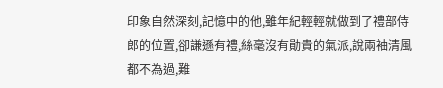印象自然深刻,記憶中的他,雖年紀輕輕就做到了禮部侍郎的位置,卻謙遜有禮,絲毫沒有勛貴的氣派,說兩袖清風都不為過,難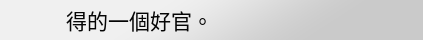得的一個好官。